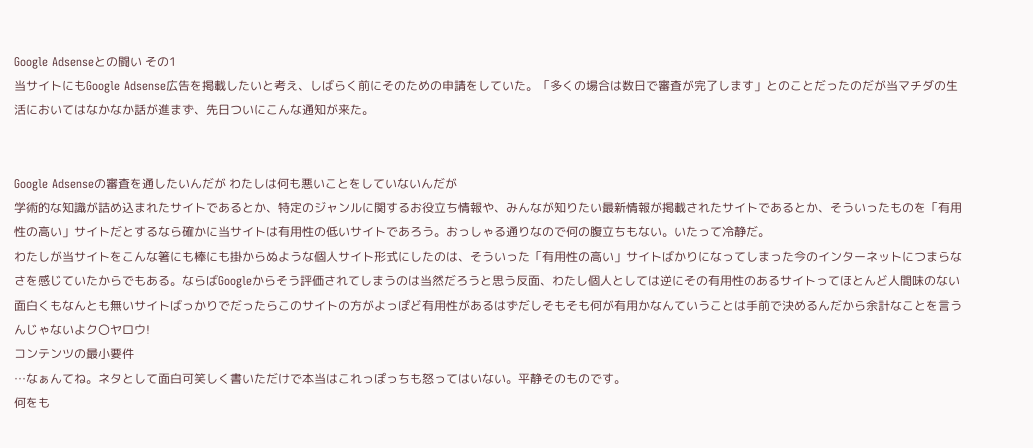Google Adsenseとの闘い その1
当サイトにもGoogle Adsense広告を掲載したいと考え、しばらく前にそのための申請をしていた。「多くの場合は数日で審査が完了します」とのことだったのだが当マチダの生活においてはなかなか話が進まず、先日ついにこんな通知が来た。


Google Adsenseの審査を通したいんだが わたしは何も悪いことをしていないんだが
学術的な知識が詰め込まれたサイトであるとか、特定のジャンルに関するお役立ち情報や、みんなが知りたい最新情報が掲載されたサイトであるとか、そういったものを「有用性の高い」サイトだとするなら確かに当サイトは有用性の低いサイトであろう。おっしゃる通りなので何の腹立ちもない。いたって冷静だ。
わたしが当サイトをこんな箸にも棒にも掛からぬような個人サイト形式にしたのは、そういった「有用性の高い」サイトばかりになってしまった今のインターネットにつまらなさを感じていたからでもある。ならばGoogleからそう評価されてしまうのは当然だろうと思う反面、わたし個人としては逆にその有用性のあるサイトってほとんど人間味のない面白くもなんとも無いサイトばっかりでだったらこのサイトの方がよっぽど有用性があるはずだしそもそも何が有用かなんていうことは手前で決めるんだから余計なことを言うんじゃないよク〇ヤロウ!
コンテンツの最小要件
…なぁんてね。ネタとして面白可笑しく書いただけで本当はこれっぽっちも怒ってはいない。平静そのものです。
何をも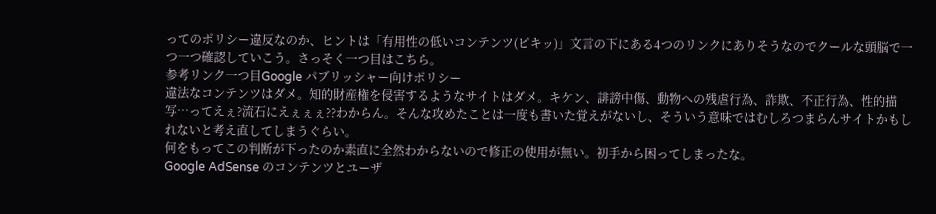ってのポリシー違反なのか、ヒントは「有用性の低いコンテンツ(ピキッ)」文言の下にある4つのリンクにありそうなのでクールな頭脳で一つ一つ確認していこう。さっそく一つ目はこちら。
参考リンク一つ目Google パブリッシャー向けポリシー
違法なコンテンツはダメ。知的財産権を侵害するようなサイトはダメ。キケン、誹謗中傷、動物への残虐行為、詐欺、不正行為、性的描写…ってえぇ?流石にえぇぇぇ??わからん。そんな攻めたことは一度も書いた覚えがないし、そういう意味ではむしろつまらんサイトかもしれないと考え直してしまうぐらい。
何をもってこの判断が下ったのか素直に全然わからないので修正の使用が無い。初手から困ってしまったな。
Google AdSense のコンテンツとユーザ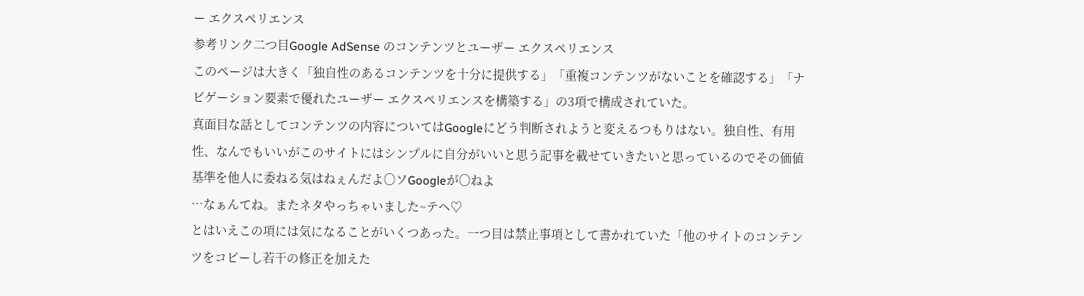ー エクスペリエンス
参考リンク二つ目Google AdSense のコンテンツとユーザー エクスペリエンス
このページは大きく「独自性のあるコンテンツを十分に提供する」「重複コンテンツがないことを確認する」「ナビゲーション要素で優れたユーザー エクスペリエンスを構築する」の3項で構成されていた。
真面目な話としてコンテンツの内容についてはGoogleにどう判断されようと変えるつもりはない。独自性、有用性、なんでもいいがこのサイトにはシンプルに自分がいいと思う記事を載せていきたいと思っているのでその価値基準を他人に委ねる気はねぇんだよ〇ソGoogleが〇ねよ
…なぁんてね。またネタやっちゃいました~テヘ♡
とはいえこの項には気になることがいくつあった。一つ目は禁止事項として書かれていた「他のサイトのコンテンツをコピーし若干の修正を加えた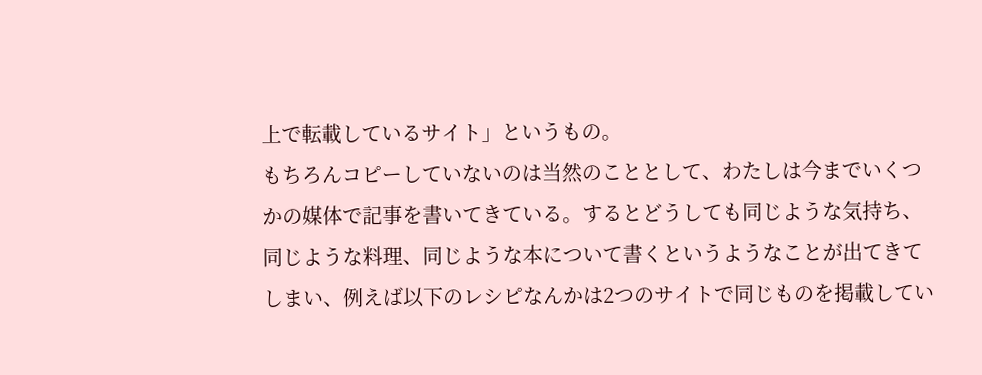上で転載しているサイト」というもの。
もちろんコピーしていないのは当然のこととして、わたしは今までいくつかの媒体で記事を書いてきている。するとどうしても同じような気持ち、同じような料理、同じような本について書くというようなことが出てきてしまい、例えば以下のレシピなんかは2つのサイトで同じものを掲載してい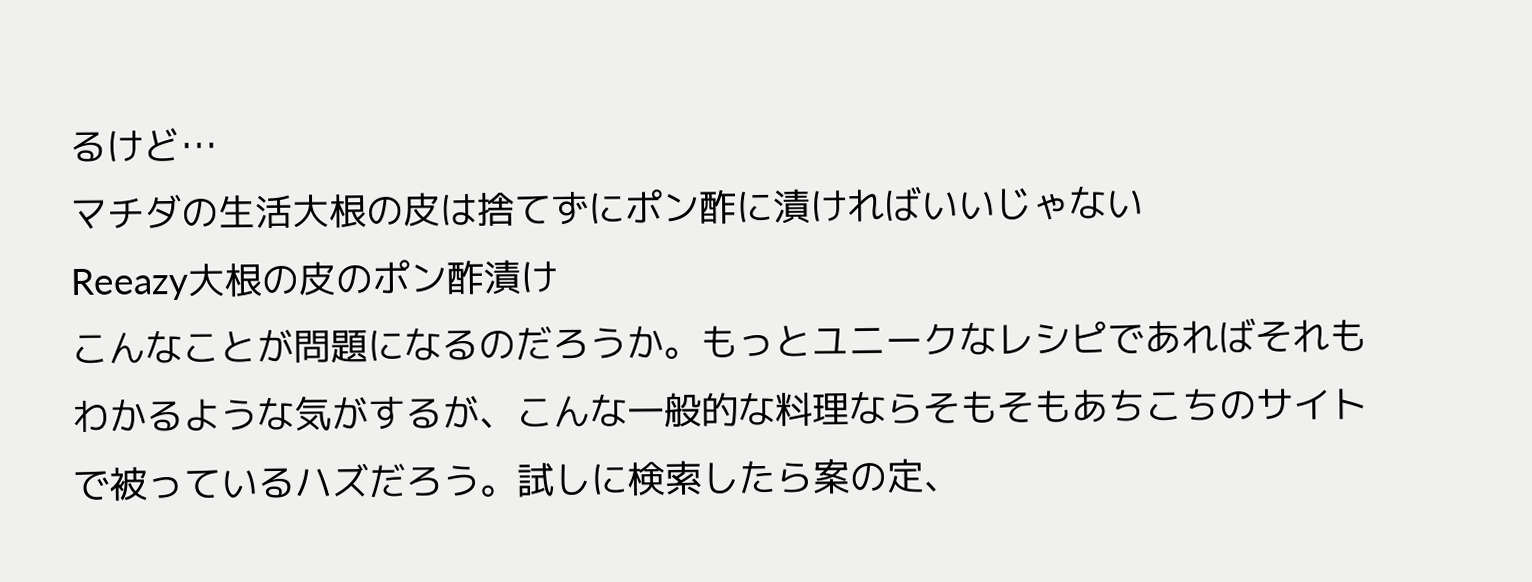るけど…
マチダの生活大根の皮は捨てずにポン酢に漬ければいいじゃない
Reeazy大根の皮のポン酢漬け
こんなことが問題になるのだろうか。もっとユニークなレシピであればそれもわかるような気がするが、こんな一般的な料理ならそもそもあちこちのサイトで被っているハズだろう。試しに検索したら案の定、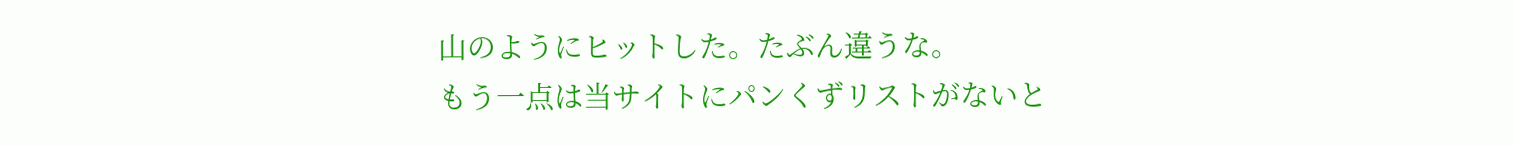山のようにヒットした。たぶん違うな。
もう一点は当サイトにパンくずリストがないと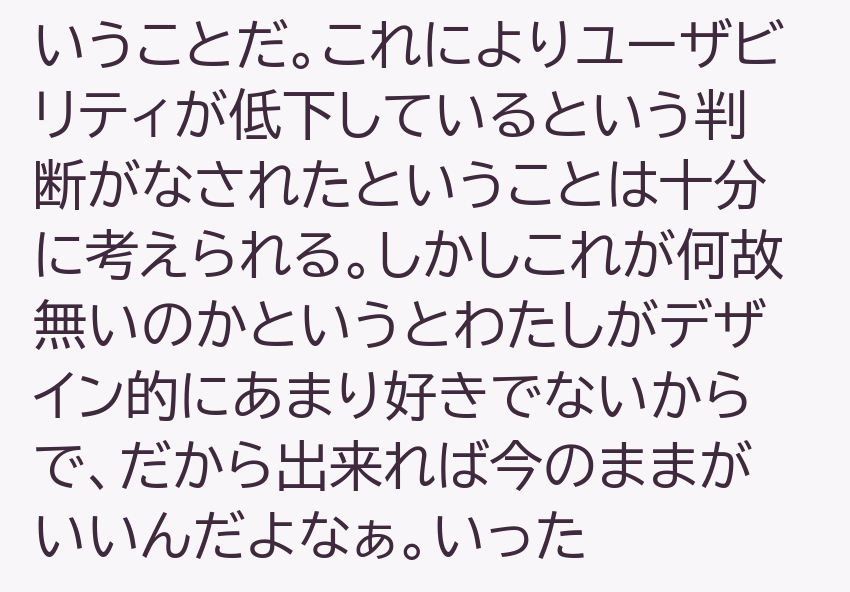いうことだ。これによりユーザビリティが低下しているという判断がなされたということは十分に考えられる。しかしこれが何故無いのかというとわたしがデザイン的にあまり好きでないからで、だから出来れば今のままがいいんだよなぁ。いった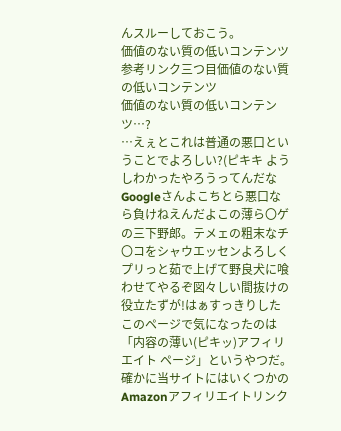んスルーしておこう。
価値のない質の低いコンテンツ
参考リンク三つ目価値のない質の低いコンテンツ
価値のない質の低いコンテンツ…?
…えぇとこれは普通の悪口ということでよろしい?(ピキキ ようしわかったやろうってんだなGoogleさんよこちとら悪口なら負けねえんだよこの薄ら〇ゲの三下野郎。テメェの粗末なチ〇コをシャウエッセンよろしくプリっと茹で上げて野良犬に喰わせてやるぞ図々しい間抜けの役立たずが!はぁすっきりした
このページで気になったのは「内容の薄い(ピキッ)アフィリエイト ページ」というやつだ。確かに当サイトにはいくつかのAmazonアフィリエイトリンク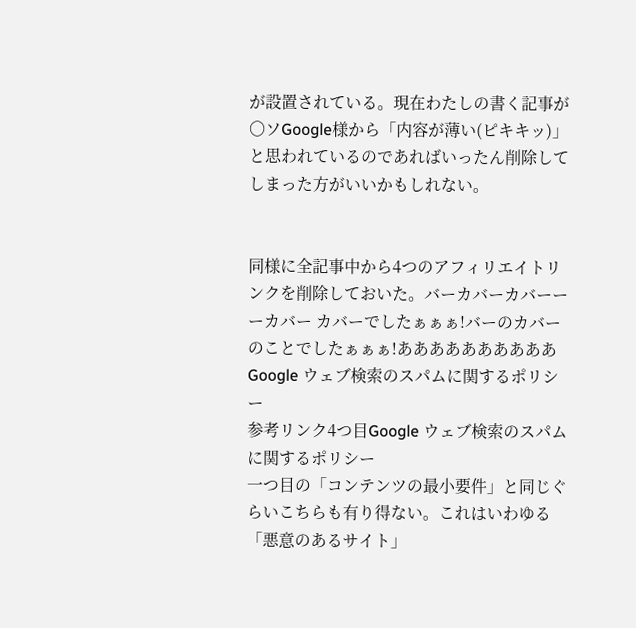が設置されている。現在わたしの書く記事が〇ソGoogle様から「内容が薄い(ピキキッ)」と思われているのであればいったん削除してしまった方がいいかもしれない。


同様に全記事中から4つのアフィリエイトリンクを削除しておいた。バーカバーカバーーーカバー カバーでしたぁぁぁ!バーのカバーのことでしたぁぁぁ!ああああああああああ
Google ウェブ検索のスパムに関するポリシー
参考リンク4つ目Google ウェブ検索のスパムに関するポリシー
一つ目の「コンテンツの最小要件」と同じぐらいこちらも有り得ない。これはいわゆる「悪意のあるサイト」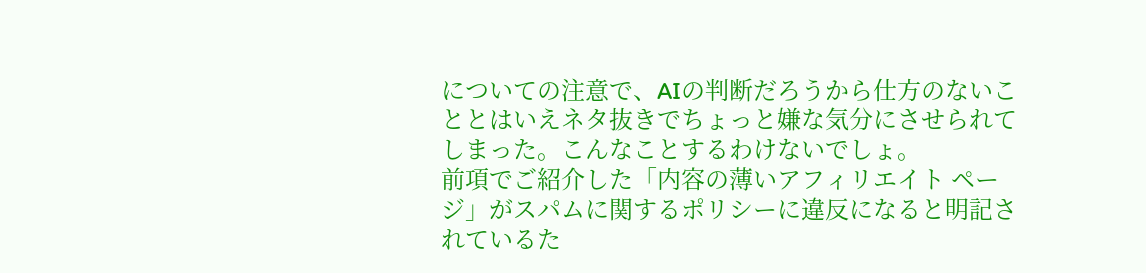についての注意で、AIの判断だろうから仕方のないこととはいえネタ抜きでちょっと嫌な気分にさせられてしまった。こんなことするわけないでしょ。
前項でご紹介した「内容の薄いアフィリエイト ページ」がスパムに関するポリシーに違反になると明記されているた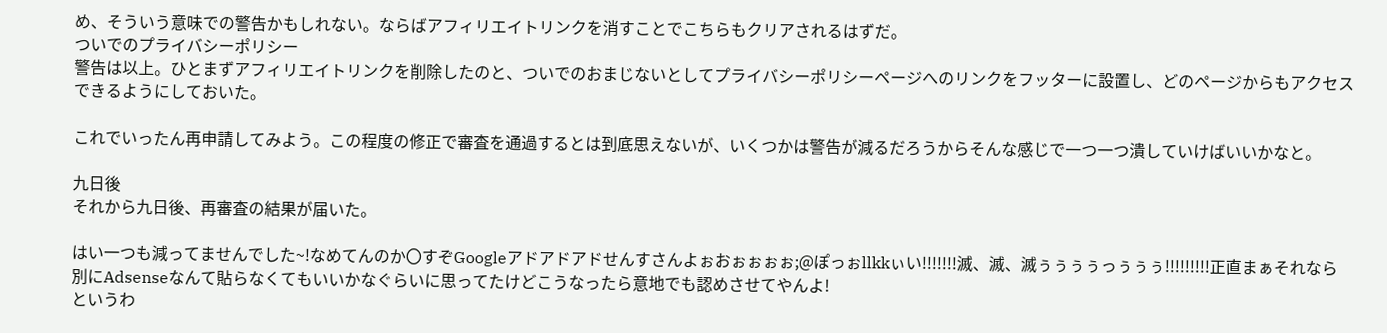め、そういう意味での警告かもしれない。ならばアフィリエイトリンクを消すことでこちらもクリアされるはずだ。
ついでのプライバシーポリシー
警告は以上。ひとまずアフィリエイトリンクを削除したのと、ついでのおまじないとしてプライバシーポリシーページへのリンクをフッターに設置し、どのページからもアクセスできるようにしておいた。

これでいったん再申請してみよう。この程度の修正で審査を通過するとは到底思えないが、いくつかは警告が減るだろうからそんな感じで一つ一つ潰していけばいいかなと。

九日後
それから九日後、再審査の結果が届いた。

はい一つも減ってませんでした~!なめてんのか〇すぞGoogleアドアドアドせんすさんよぉおぉぉぉぉ;@ぽっぉllkkぃい!!!!!!!滅、滅、滅ぅぅぅぅっぅぅぅ!!!!!!!!!正直まぁそれなら別にAdsenseなんて貼らなくてもいいかなぐらいに思ってたけどこうなったら意地でも認めさせてやんよ!
というわ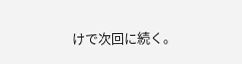けで次回に続く。